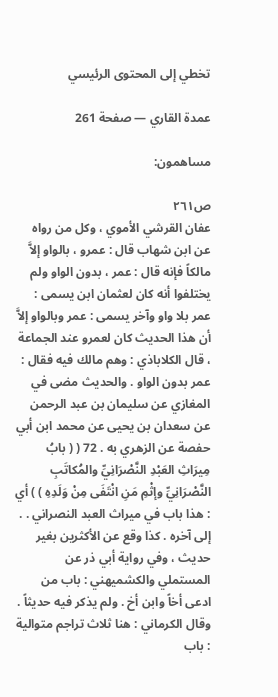تخطي إلى المحتوى الرئيسي

عمدة القاري — صفحة 261

مساهمون:

ص٢٦١
عفان القرشي الأموي ، وكل من رواه عن ابن شهاب قال : عمرو ، بالواو إلاَّ مالكاً فإنه قال : عمر ، بدون الواو ولم يختلفوا أنه كان لعثمان ابن يسمى : عمر بلا واو وآخر يسمى : عمر وبالواو إلاَّ أن هذا الحديث كان لعمرو عند الجماعة ، قال الكلاباذي : وهم مالك فيه فقال : عمر بدون الواو . والحديث مضى في المغازي عن سليمان بن عبد الرحمن عن سعدان بن يحيى عن محمد ابن أبي حفصة عن الزهري به . 72 ( ( بابُ مِيرَاثِ العَبْدِ النَّصْرَانِيِّ والمُكاتَبِ النَّصْرَانِيِّ وإثْمِ مَنِ انْتَفَى مِنْ وَلَدِهِ ) ) أي : هذا باب في ميراث العبد النصراني . . إلى آخره . كذا وقع عن الأكثرين بغير حديث ، وفي رواية أبي ذر عن المستملي والكشميهني : باب من ادعى أخاً وابن أخ . ولم يذكر فيه حديثاً . وقال الكرماني : هنا ثلاث تراجم متوالية : باب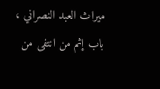ميراث العبد النصراني ، باب إثم من انتفى من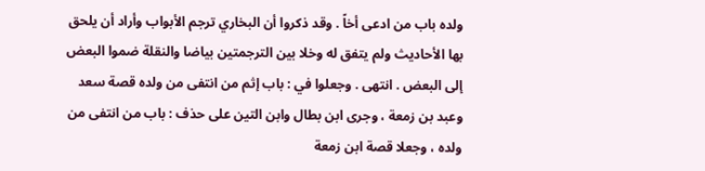ولده باب من ادعى أخاً . وقد ذكروا أن البخاري ترجم الأبواب وأراد أن يلحق بها الأحاديث ولم يتفق له وخلا بين الترجمتين بياضا والنقلة ضموا البعض إلى البعض . انتهى . وجعلوا في : باب إثم من انتفى من ولده قصة سعد وعبد بن زمعة ، وجرى ابن بطال وابن التين على حذف : باب من انتفى من ولده ، وجعلا قصة ابن زمعة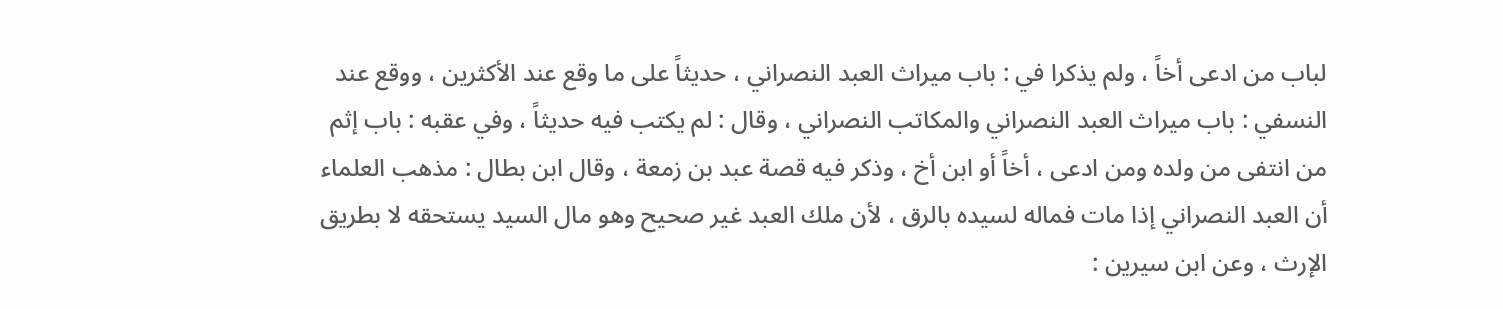لباب من ادعى أخاً ، ولم يذكرا في : باب ميراث العبد النصراني ، حديثاً على ما وقع عند الأكثرين ، ووقع عند النسفي : باب ميراث العبد النصراني والمكاتب النصراني ، وقال : لم يكتب فيه حديثاً ، وفي عقبه : باب إثم من انتفى من ولده ومن ادعى ، أخاً أو ابن أخ ، وذكر فيه قصة عبد بن زمعة ، وقال ابن بطال : مذهب العلماء أن العبد النصراني إذا مات فماله لسيده بالرق ، لأن ملك العبد غير صحيح وهو مال السيد يستحقه لا بطريق الإرث ، وعن ابن سيرين :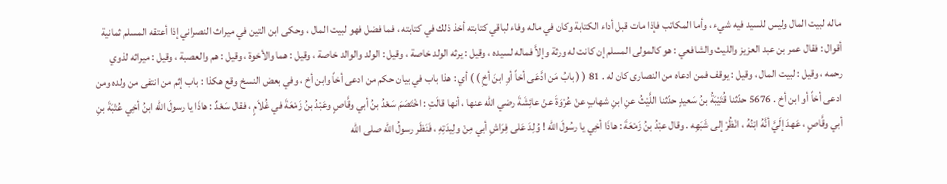ماله لبيت المال وليس للسيد فيه شيء ، وأما المكاتب فإذا مات قبل أداء الكتابة وكان في ماله وفاء لباقي كتابته أخذ ذلك في كتابته ، فما فضل فهو لبيت المال ، وحكى ابن التين في ميراث النصراني إذا أعتقه المسلم ثمانية أقوال : فقال عمر بن عبد العزيز والليث والشافعي : هو كالمولى المسلم إن كانت له ورثة وإلاَّ فماله لسيده ، وقيل : يرثه الولد خاصة ، وقيل : الولد والوالد خاصة ، وقيل : هما والأخوة ، وقيل : هم والعصبة ، وقيل : ميراثه لذوي رحمه ، وقيل : لبيت المال ، وقيل : يوقف فمن ادعاه من النصارى كان له . 81 ( ( بابُ مَن ادَّعَى أخاً أوِ ابنَ أخِ ) ) أي : هذا باب في بيان حكم من ادعى أخاً وابن أخ ، وفي بعض النسخ وقع هكذا : باب إثم من انتفى من ولده ومن ادعى أخاً أو ابن أخ . 5676 حدّثنا قُتَيْبَةُ بنُ سَعيدٍ حدّثنا اللَّيْثُ عنِ ابنِ شهابٍ عنْ عُرْوَةَ عنْ عائِشَةَ رضي الله عنها ، أنها قالَتِ : اخْتَصَمَ سَعْدُ بنُ أبي وقَّاصٍ وعَبْدُ بنُ زَمْعَةَ في غُلاَمٍ ، فقال سَعْدٌ : هاذَا يا رسولَ الله ابنُ أخِي عُتْبَةَ بنِ أبي وقَّاصٍ ، عَهدَ إلَيَّ أنَّهُ ابْنُهُ ، انْظُرْ إلى شَبَهِه . وقال عبْدُ بنُ زَمْعَةَ : هاذَا أخِي يا رسُولَ الله ! وُلِدَ عَلى فِرَاشِ أبي مِنْ ولِيدَتِهِ ، فَنَظَر رسولُ الله صلى الله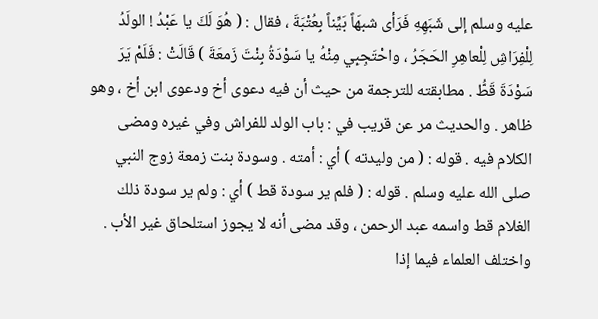عليه وسلم إلى شَبَهِهِ فَرَأى شبهَاً بَيِّناً بِعُتْبَةَ ، فقال : ( هُوَ لَكَ يا عَبْدُ ! الولَدُ لِلْفِرَاشِ لِلْعاهِرِ الحَجَرُ ، واحْتَجِبِي مِنْهُ يا سَوْدَةُ بِنْتَ زَمعَةَ ) قَالَتْ : فَلَمْ يَرَ سَوْدَةَ قَطُّ . مطابقته للترجمة من حيث أن فيه دعوى أخ ودعوى ابن أخ ، وهو ظاهر . والحديث مر عن قريب في : باب الولد للفراش وفي غيره ومضى الكلام فيه . قوله : ( من وليدته ) أي : أمته . وسودة بنت زمعة زوج النبي صلى الله عليه وسلم . قوله : ( فلم ير سودة قط ) أي : ولم ير سودة ذلك الغلام قط واسمه عبد الرحمن ، وقد مضى أنه لا يجوز استلحاق غير الأب . واختلف العلماء فيما إذا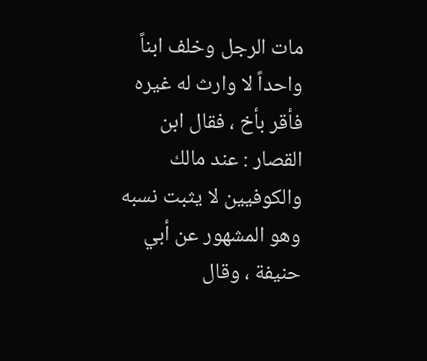مات الرجل وخلف ابناً واحداً لا وارث له غيره فأقر بأخ ، فقال ابن القصار : عند مالك والكوفيين لا يثبت نسبه وهو المشهور عن أبي حنيفة ، وقال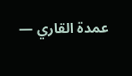عمدة القاري —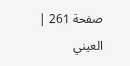صفحة 261 | العيني